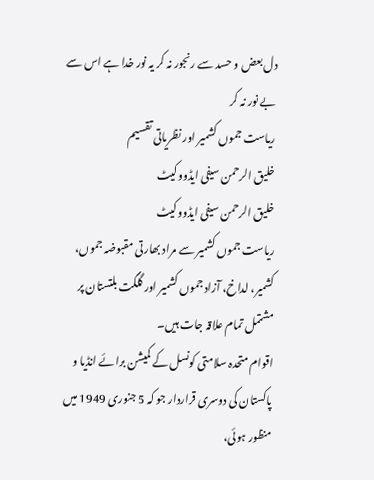دل بعض و حسد سے رنجور نہ کر یہ نور خدا ہے اس سے بے نور نہ کر
ریاست جموں کشمیر اور نظریاتی تقسیم
خلیق الرحمن سیفی ایڈووکیٹ
خلیق الرحمن سیفی ایڈووکیٹ
ریاست جموں کشمیر سے مراد بھارتی مقبوضہ جموں، کشمیر، لداخ، آزاد جموں کشمیر اور گلگت بلتستان پر مشتمل تمام علاقہ جات ہیں۔
اقوام متحدہ سلامتی کونسل کے کمیشن برائے انڈیا و پاکستان کی دوسری قراردار جو کہ 5 جنوری 1949 میں منظور ہوئی،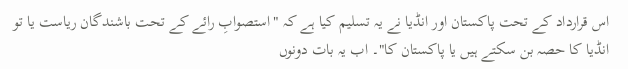اس قرارداد کے تحت پاکستان اور انڈیا نے یہ تسلیم کیا ہے کہ "استصوابِ رائے کے تحت باشندگان ریاست یا تو انڈیا کا حصہ بن سکتے ہیں یا پاکستان کا"۔ اب یہ بات دونوں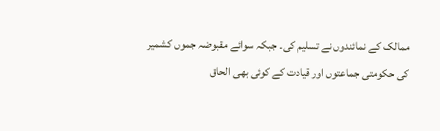ممالک کے نمائندوں نے تسلیم کی۔ جبکہ سوائے مقبوضہ جموں کشمیر کی حکومتی جماعتوں اور قیادت کے کوئی بھی الحاق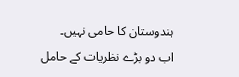ہندوستان کا حامی نہیں۔
اب دو بڑے نظریات کے حامل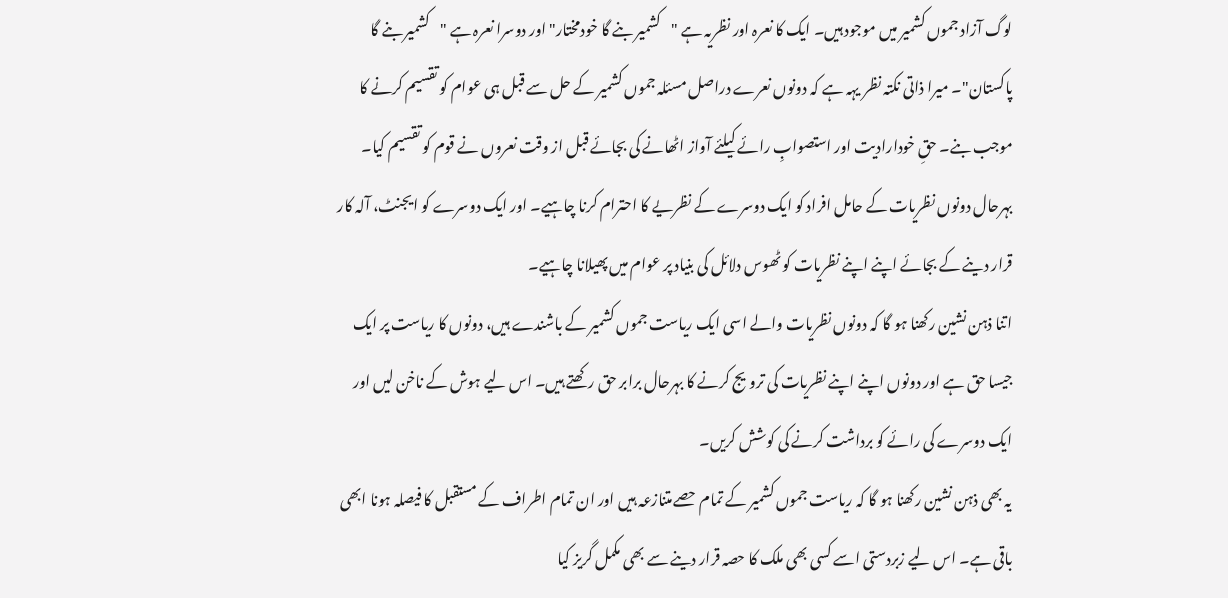لوگ آزاد جموں کشمیر میں موجود ہیں۔ ایک کا نعرہ اور نظریہ ہے "کشمیر بنے گا خودمختار" اور دوسرا نعرہ ہے "کشمیر بنے گا پاکستان"۔ میرا ذاتی نکتہ نظر یہہ ہے کہ دونوں نعرے دراصل مسئلہ جموں کشمیر کے حل سے قبل ہی عوام کو تقسیم کرنے کا موجب بنے۔ حقِ خودارادیت اور استصوابِ رائے کیلئے آواز اٹھانے کی بجائے قبل از وقت نعروں نے قوم کو تقسیم کیا۔
بہرحال دونوں نظریات کے حامل افراد کو ایک دوسرے کے نظریے کا احترام کرنا چاہیے۔ اور ایک دوسرے کو ایجنٹ، آلہ کار قرار دینے کے بجائے اپنے اپنے نظریات کو ٹھوس دلائل کی بنیاد پر عوام میں پھیلانا چاہیے۔
اتنا ذہن نشین رکھنا ہو گا کہ دونوں نظریات والے اسی ایک ریاست جموں کشمیر کے باشندے ہیں، دونوں کا ریاست پر ایک جیسا حق ہے اور دونوں اپنے اپنے نظریات کی ترویج کرنے کا بہرحال برابر حق رکھتے ہیں۔ اس لیے ہوش کے ناخن لیں اور ایک دوسرے کی رائے کو برداشت کرنے کی کوشش کریں۔
یہ بھی ذہن نشین رکھنا ہو گا کہ ریاست جموں کشمیر کے تمام حصےمتنازعہ ہیں اور ان تمام اطراف کے مستقبل کا فیصلہ ہونا ابھی باقی ہے۔ اس لیے زبردستی اسے کسی بھی ملک کا حصہ قرار دینے سے بھی مکمل گریز کیا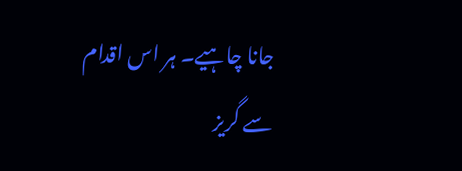جانا چاہیے۔ ہر اس اقدام سے گریز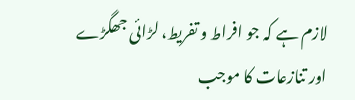لازم ہے کہ جو افراط و تفریط، لڑائی جھگڑے اور تنازعات کا موجب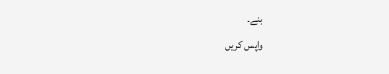بنے۔
واپس کریں